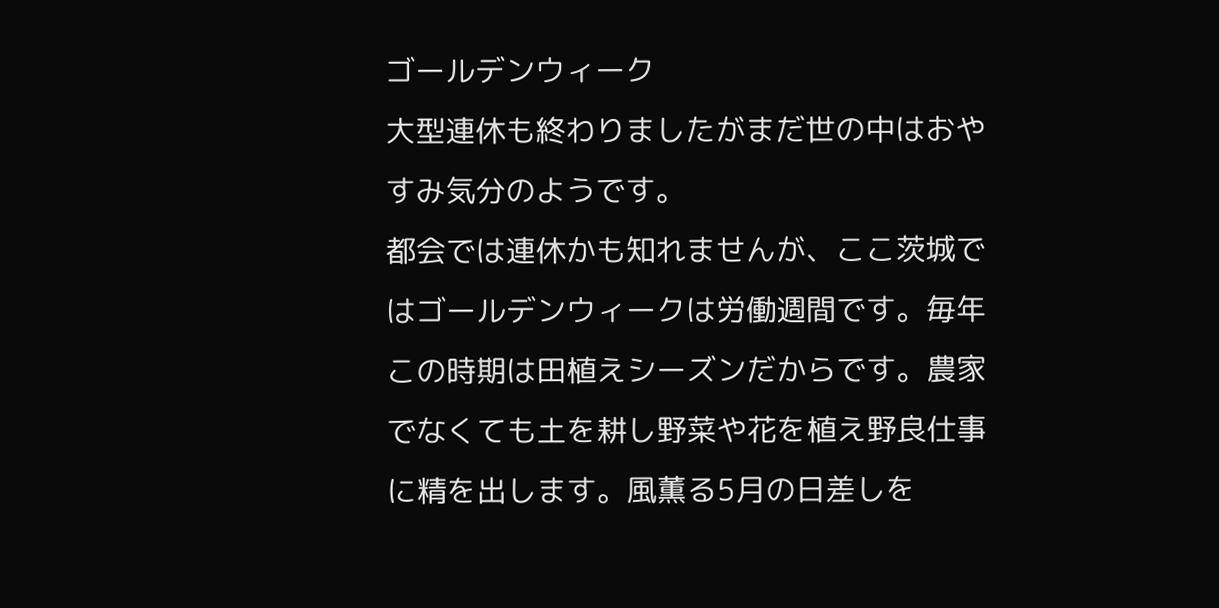ゴールデンウィーク
大型連休も終わりましたがまだ世の中はおやすみ気分のようです。
都会では連休かも知れませんが、ここ茨城ではゴールデンウィークは労働週間です。毎年この時期は田植えシーズンだからです。農家でなくても土を耕し野菜や花を植え野良仕事に精を出します。風薫る5月の日差しを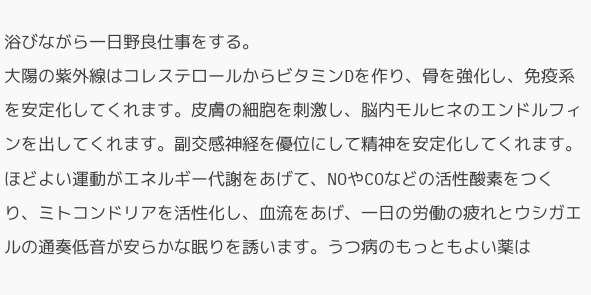浴びながら一日野良仕事をする。
大陽の紫外線はコレステロールからビタミンDを作り、骨を強化し、免疫系を安定化してくれます。皮膚の細胞を刺激し、脳内モルヒネのエンドルフィンを出してくれます。副交感神経を優位にして精神を安定化してくれます。
ほどよい運動がエネルギー代謝をあげて、NOやCOなどの活性酸素をつくり、ミトコンドリアを活性化し、血流をあげ、一日の労働の疲れとウシガエルの通奏低音が安らかな眠りを誘います。うつ病のもっともよい薬は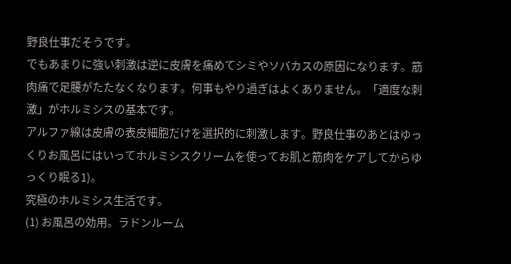野良仕事だそうです。
でもあまりに強い刺激は逆に皮膚を痛めてシミやソバカスの原因になります。筋肉痛で足腰がたたなくなります。何事もやり過ぎはよくありません。「適度な刺激」がホルミシスの基本です。
アルファ線は皮膚の表皮細胞だけを選択的に刺激します。野良仕事のあとはゆっくりお風呂にはいってホルミシスクリームを使ってお肌と筋肉をケアしてからゆっくり眠る1)。
究極のホルミシス生活です。
(1) お風呂の効用。ラドンルーム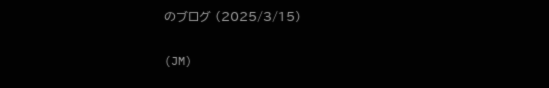のブログ (2025/3/15)

(JM)